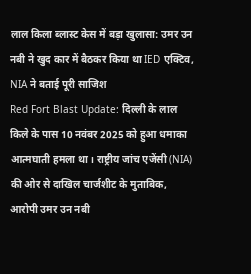लाल किला ब्लास्ट केस में बड़ा खुलासा: उमर उन नबी ने खुद कार में बैठकर किया था IED एक्टिव, NIA ने बताई पूरी साजिश
Red Fort Blast Update: दिल्ली के लाल किले के पास 10 नवंबर 2025 को हुआ धमाका आत्मघाती हमला था। राष्ट्रीय जांच एजेंसी (NIA) की ओर से दाखिल चार्जशीट के मुताबिक, आरोपी उमर उन नबी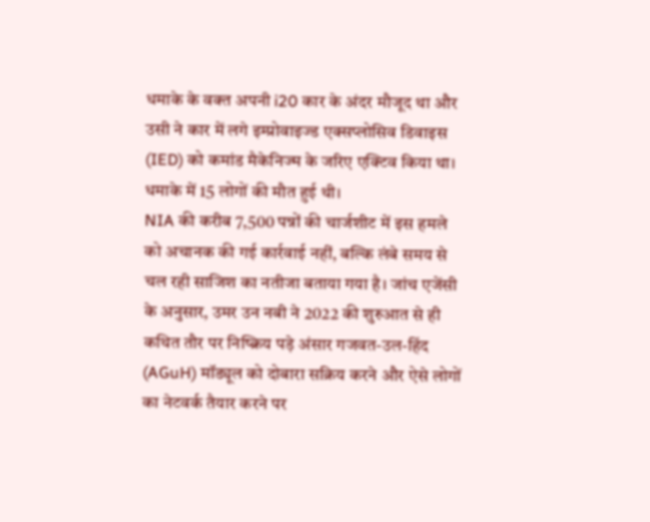धमाके के वक्त अपनी i20 कार के अंदर मौजूद था और उसी ने कार में लगे इम्प्रोवाइज्ड एक्सप्लोसिव डिवाइस (IED) को कमांड मैकेनिज्म के जरिए एक्टिव किया था। धमाके में 15 लोगों की मौत हुई थी।
NIA की करीब 7,500 पन्नों की चार्जशीट में इस हमले को अचानक की गई कार्रवाई नहीं, बल्कि लंबे समय से चल रही साजिश का नतीजा बताया गया है। जांच एजेंसी के अनुसार, उमर उन नबी ने 2022 की शुरुआत से ही कथित तौर पर निष्क्रिय पड़े अंसार गजवत-उल-हिंद (AGuH) मॉड्यूल को दोबारा सक्रिय करने और ऐसे लोगों का नेटवर्क तैयार करने पर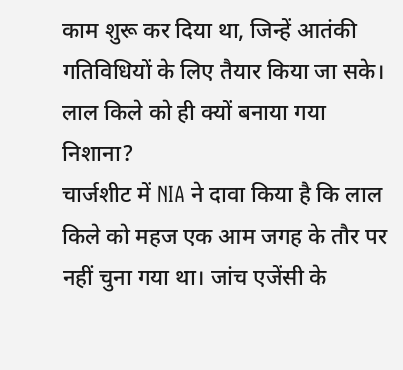काम शुरू कर दिया था, जिन्हें आतंकी गतिविधियों के लिए तैयार किया जा सके।
लाल किले को ही क्यों बनाया गया निशाना?
चार्जशीट में NIA ने दावा किया है कि लाल किले को महज एक आम जगह के तौर पर नहीं चुना गया था। जांच एजेंसी के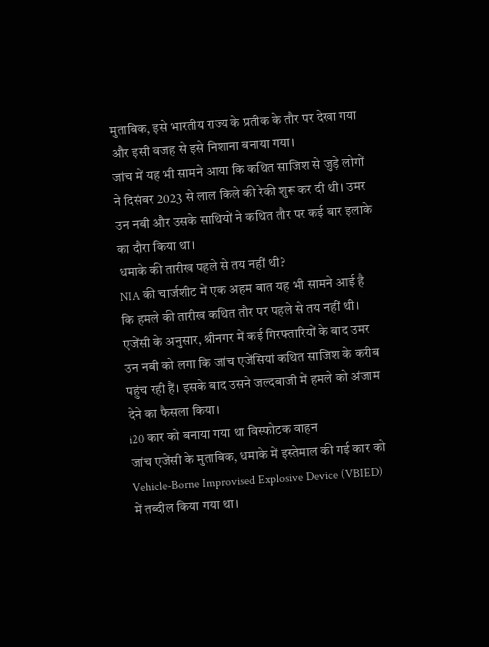मुताबिक, इसे भारतीय राज्य के प्रतीक के तौर पर देखा गया और इसी वजह से इसे निशाना बनाया गया।
जांच में यह भी सामने आया कि कथित साजिश से जुड़े लोगों ने दिसंबर 2023 से लाल किले की रेकी शुरू कर दी थी। उमर उन नबी और उसके साथियों ने कथित तौर पर कई बार इलाके का दौरा किया था।
धमाके की तारीख पहले से तय नहीं थी?
NIA की चार्जशीट में एक अहम बात यह भी सामने आई है कि हमले की तारीख कथित तौर पर पहले से तय नहीं थी। एजेंसी के अनुसार, श्रीनगर में कई गिरफ्तारियों के बाद उमर उन नबी को लगा कि जांच एजेंसियां कथित साजिश के करीब पहुंच रही हैं। इसके बाद उसने जल्दबाजी में हमले को अंजाम देने का फैसला किया।
i20 कार को बनाया गया था विस्फोटक वाहन
जांच एजेंसी के मुताबिक, धमाके में इस्तेमाल की गई कार को Vehicle-Borne Improvised Explosive Device (VBIED) में तब्दील किया गया था।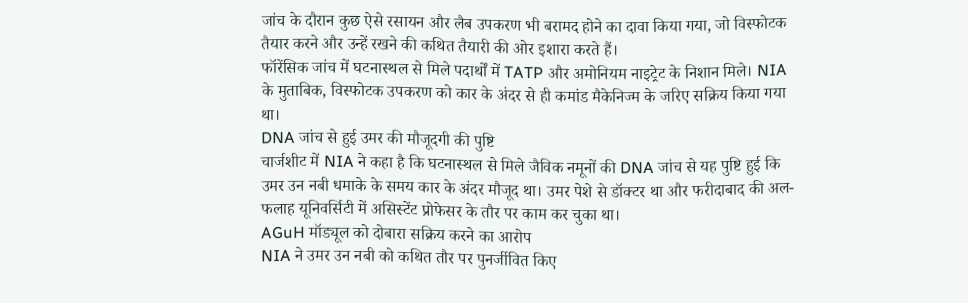जांच के दौरान कुछ ऐसे रसायन और लैब उपकरण भी बरामद होने का दावा किया गया, जो विस्फोटक तैयार करने और उन्हें रखने की कथित तैयारी की ओर इशारा करते हैं।
फॉरेंसिक जांच में घटनास्थल से मिले पदार्थों में TATP और अमोनियम नाइट्रेट के निशान मिले। NIA के मुताबिक, विस्फोटक उपकरण को कार के अंदर से ही कमांड मैकेनिज्म के जरिए सक्रिय किया गया था।
DNA जांच से हुई उमर की मौजूदगी की पुष्टि
चार्जशीट में NIA ने कहा है कि घटनास्थल से मिले जैविक नमूनों की DNA जांच से यह पुष्टि हुई कि उमर उन नबी धमाके के समय कार के अंदर मौजूद था। उमर पेशे से डॉक्टर था और फरीदाबाद की अल-फलाह यूनिवर्सिटी में असिस्टेंट प्रोफेसर के तौर पर काम कर चुका था।
AGuH मॉड्यूल को दोबारा सक्रिय करने का आरोप
NIA ने उमर उन नबी को कथित तौर पर पुनर्जीवित किए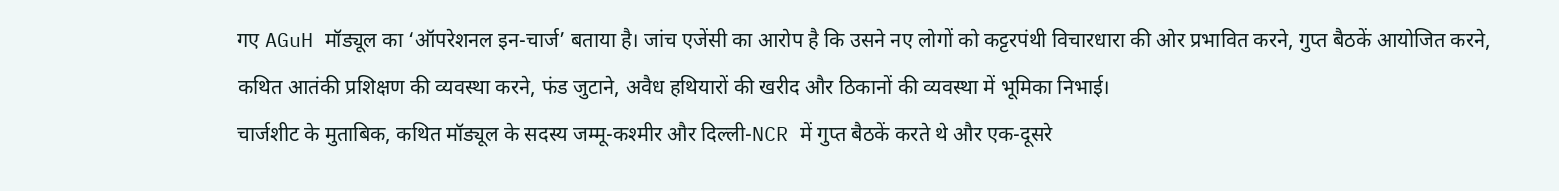गए AGuH मॉड्यूल का ‘ऑपरेशनल इन-चार्ज’ बताया है। जांच एजेंसी का आरोप है कि उसने नए लोगों को कट्टरपंथी विचारधारा की ओर प्रभावित करने, गुप्त बैठकें आयोजित करने, कथित आतंकी प्रशिक्षण की व्यवस्था करने, फंड जुटाने, अवैध हथियारों की खरीद और ठिकानों की व्यवस्था में भूमिका निभाई।
चार्जशीट के मुताबिक, कथित मॉड्यूल के सदस्य जम्मू-कश्मीर और दिल्ली-NCR में गुप्त बैठकें करते थे और एक-दूसरे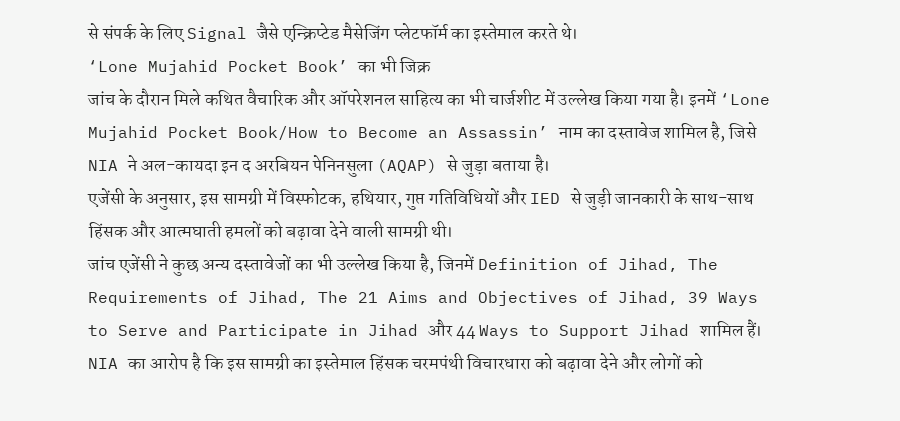से संपर्क के लिए Signal जैसे एन्क्रिप्टेड मैसेजिंग प्लेटफॉर्म का इस्तेमाल करते थे।
‘Lone Mujahid Pocket Book’ का भी जिक्र
जांच के दौरान मिले कथित वैचारिक और ऑपरेशनल साहित्य का भी चार्जशीट में उल्लेख किया गया है। इनमें ‘Lone Mujahid Pocket Book/How to Become an Assassin’ नाम का दस्तावेज शामिल है, जिसे NIA ने अल-कायदा इन द अरबियन पेनिनसुला (AQAP) से जुड़ा बताया है।
एजेंसी के अनुसार, इस सामग्री में विस्फोटक, हथियार, गुप्त गतिविधियों और IED से जुड़ी जानकारी के साथ-साथ हिंसक और आत्मघाती हमलों को बढ़ावा देने वाली सामग्री थी।
जांच एजेंसी ने कुछ अन्य दस्तावेजों का भी उल्लेख किया है, जिनमें Definition of Jihad, The Requirements of Jihad, The 21 Aims and Objectives of Jihad, 39 Ways to Serve and Participate in Jihad और 44 Ways to Support Jihad शामिल हैं। NIA का आरोप है कि इस सामग्री का इस्तेमाल हिंसक चरमपंथी विचारधारा को बढ़ावा देने और लोगों को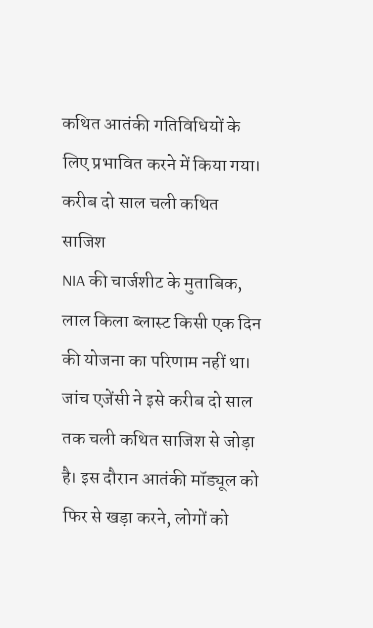कथित आतंकी गतिविधियों के लिए प्रभावित करने में किया गया।
करीब दो साल चली कथित साजिश
NIA की चार्जशीट के मुताबिक, लाल किला ब्लास्ट किसी एक दिन की योजना का परिणाम नहीं था। जांच एजेंसी ने इसे करीब दो साल तक चली कथित साजिश से जोड़ा है। इस दौरान आतंकी मॉड्यूल को फिर से खड़ा करने, लोगों को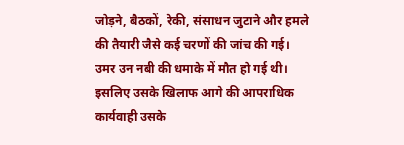जोड़ने, बैठकों, रेकी, संसाधन जुटाने और हमले की तैयारी जैसे कई चरणों की जांच की गई।
उमर उन नबी की धमाके में मौत हो गई थी। इसलिए उसके खिलाफ आगे की आपराधिक कार्यवाही उसके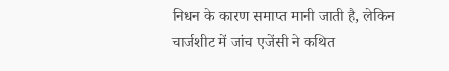निधन के कारण समाप्त मानी जाती है, लेकिन चार्जशीट में जांच एजेंसी ने कथित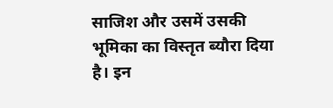साजिश और उसमें उसकी भूमिका का विस्तृत ब्यौरा दिया है। इन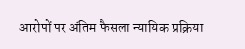आरोपों पर अंतिम फैसला न्यायिक प्रक्रिया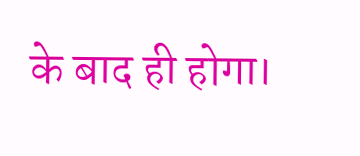के बाद ही होगा।